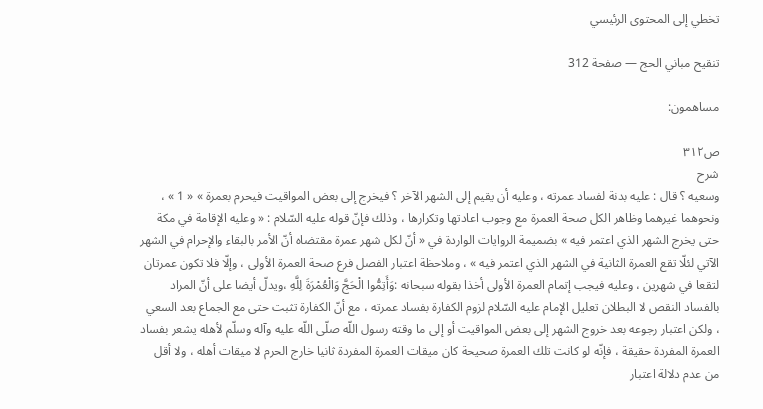تخطي إلى المحتوى الرئيسي

تنقيح مباني الحج — صفحة 312

مساهمون:

ص٣١٢
شرح
وسعيه ؟ قال : عليه بدنة لفساد عمرته ، وعليه أن يقيم إلى الشهر الآخر ؟ فيخرج إلى بعض المواقيت فيحرم بعمرة » « 1 » ، ونحوهما غيرهما وظاهر الكل صحة العمرة مع وجوب اعادتها وتكرارها ، وذلك فإنّ قوله عليه السّلام : « وعليه الإقامة في مكة حتى يخرج الشهر الذي اعتمر فيه » بضميمة الروايات الواردة في « أنّ لكل شهر عمرة مقتضاه أنّ الأمر بالبقاء والإحرام في الشهر الآتي لئلّا تقع العمرة الثانية في الشهر الذي اعتمر فيه » ، وملاحظة اعتبار الفصل فرع صحة العمرة الأولى ، وإلّا فلا تكون عمرتان لتقعا في شهرين ، وعليه فيجب إتمام العمرة الأولى أخذا بقوله سبحانه :وَأَتِمُّوا الْحَجَّ وَالْعُمْرَةَ لِلَّهِ ،ويدلّ أيضا على أنّ المراد بالفساد النقص لا البطلان تعليل الإمام عليه السّلام لزوم الكفارة بفساد عمرته ، مع أنّ الكفارة تثبت حتى مع الجماع بعد السعي ، ولكن اعتبار رجوعه بعد خروج الشهر إلى بعض المواقيت أو إلى ما وقته رسول اللّه صلّى اللّه عليه وآله وسلّم لأهله يشعر بفساد العمرة المفردة حقيقة ، فإنّه لو كانت تلك العمرة صحيحة كان ميقات العمرة المفردة ثانيا خارج الحرم لا ميقات أهله ، ولا أقل من عدم دلالة اعتبار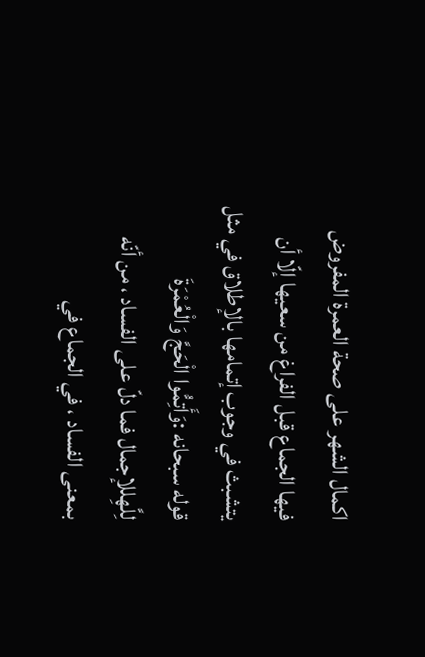اكمال الشهر على صحة العمرة المفروض فيها الجماع قبل الفراغ من سعيها إلّا أن يتشبث في وجوب إتمامها بالإطلاق في مثل قوله سبحانه :وَأَتِمُّوا الْحَجَّ وَالْعُمْرَةَ لِلَّهِللإجمال فما دلّ على الفساد ، من أنّه بمعنى الفساد ، في الجماع في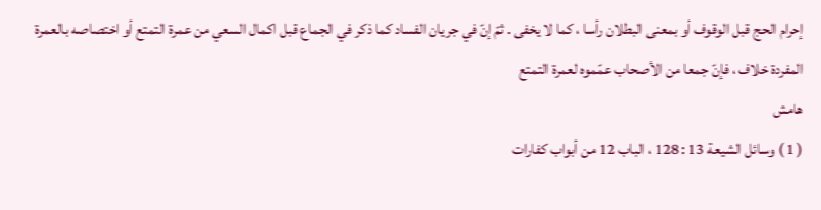إحرام الحج قبل الوقوف أو بمعنى البطلان رأسا ، كما لا يخفى . ثمّ إنّ في جريان الفساد كما ذكر في الجماع قبل اكمال السعي من عمرة التمتع أو اختصاصه بالعمرة المفردة خلاف ، فإنّ جمعا من الأصحاب عمّموه لعمرة التمتع
هامش
( 1 ) وسائل الشيعة 13 : 128 ، الباب 12 من أبواب كفارات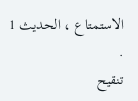الاستمتاع ، الحديث 1 .
تنقيح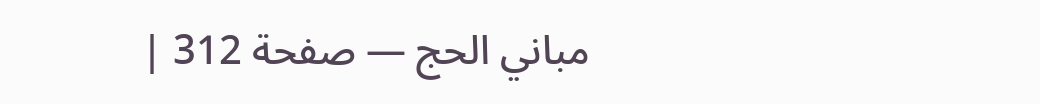مباني الحج — صفحة 312 |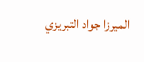الميرزا جواد التبريزي